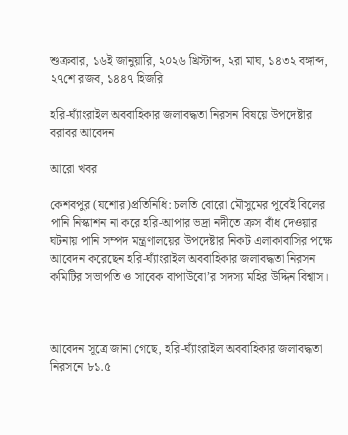শুক্রবার, ১৬ই জানুয়ারি, ২০২৬ খ্রিস্টাব্দ, ২রা মাঘ, ১৪৩২ বঙ্গাব্দ, ২৭শে রজব, ১৪৪৭ হিজরি

হরি-ঘ্যাঁংরাইল অববাহিকার জলাবদ্ধতা নিরসন বিষয়ে উপদেষ্টার বরাবর আবেদন

আরো খবর

কেশবপুর (যশোর)প্রতিনিধি: চলতি বোরো মৌসুমের পূর্বেই বিলের পানি নিস্কাশন না করে হরি-আপার ভদ্রা নদীতে ক্রস বাঁধ দেওয়ার ঘটনায় পানি সম্পদ মন্ত্রণালয়ের উপদেষ্টার নিকট এলাকাবাসির পক্ষে আবেদন করেছেন হরি-ঘ্যাঁংরাইল অববাহিকার জলাবদ্ধতা নিরসন কমিটির সভাপতি ও সাবেক বাপাউবো’র সদস্য মহির উদ্দিন বিশ্বাস।



আবেদন সূত্রে জানা গেছে, হরি-ঘ্যাঁংরাইল অববাহিকার জলাবদ্ধতা নিরসনে ৮১.৫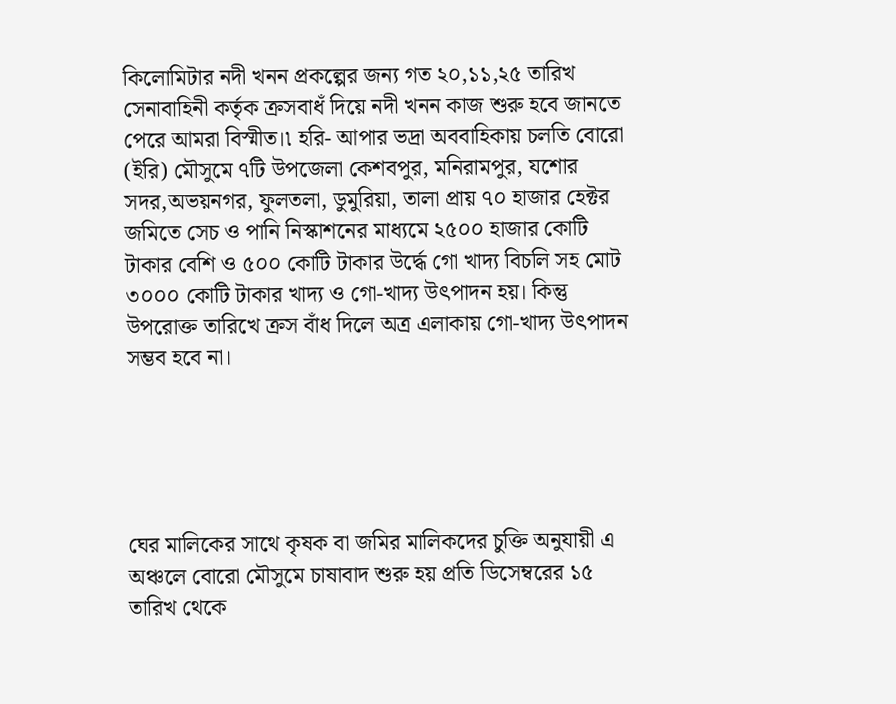কিলোমিটার নদী খনন প্রকল্পের জন্য গত ২০,১১,২৫ তারিখ সেনাবাহিনী কর্তৃক ক্রসবাধঁ দিয়ে নদী খনন কাজ শুরু হবে জানতে পেরে আমরা বিস্মীত।৷ হরি- আপার ভদ্রা অববাহিকায় চলতি বোরো (ইরি) মৌসুমে ৭টি উপজেলা কেশবপুর, মনিরামপুর, যশোর সদর,অভয়নগর, ফুলতলা, ডুমুরিয়া, তালা প্রায় ৭০ হাজার হেক্টর জমিতে সেচ ও পানি নিস্কাশনের মাধ্যমে ২৫০০ হাজার কোটি টাকার বেশি ও ৫০০ কোটি টাকার উর্দ্ধে গো খাদ্য বিচলি সহ মোট ৩০০০ কোটি টাকার খাদ্য ও গো-খাদ্য উৎপাদন হয়। কিন্তু উপরোক্ত তারিখে ক্রস বাঁধ দিলে অত্র এলাকায় গো-খাদ্য উৎপাদন সম্ভব হবে না।





ঘের মালিকের সাথে কৃষক বা জমির মালিকদের চুক্তি অনুযায়ী এ অঞ্চলে বোরো মৌসুমে চাষাবাদ শুরু হয় প্রতি ডিসেম্বরের ১৫ তারিখ থেকে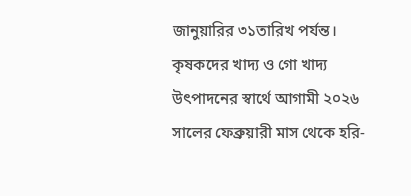জানুয়ারির ৩১তারিখ পর্যন্ত। কৃষকদের খাদ্য ও গো খাদ্য উৎপাদনের স্বার্থে আগামী ২০২৬ সালের ফেব্রুয়ারী মাস থেকে হরি-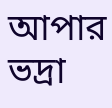আপার ভদ্রা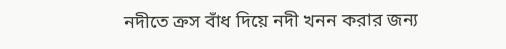নদীতে ক্রস বাঁধ দিয়ে নদী খনন করার জন্য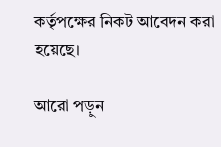কর্তৃপক্ষের নিকট আবেদন করা হয়েছে।

আরো পড়ুন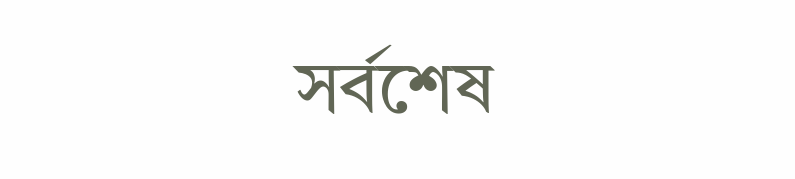সর্বশেষ